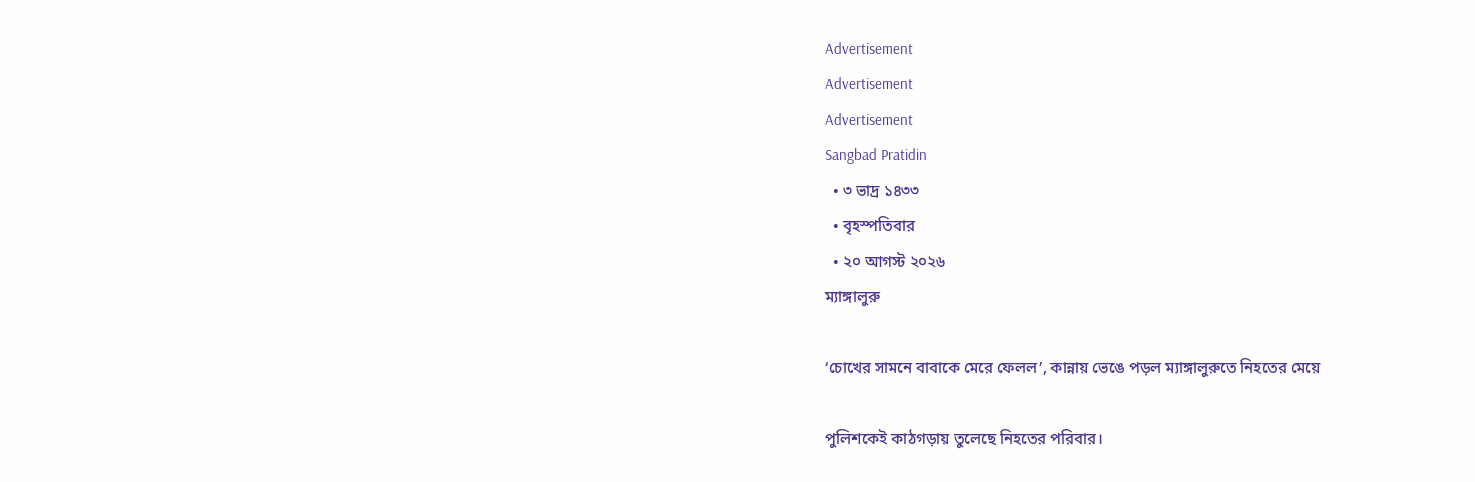Advertisement
Advertisement
Advertisement
Sangbad Pratidin
  • ৩ ভাদ্র ১৪৩৩
  • বৃহস্পতিবার
  • ২০ আগস্ট ২০২৬
ম্যাঙ্গালুরু

‘চোখের সামনে বাবাকে মেরে ফেলল’, কান্নায় ভেঙে পড়ল ম্যাঙ্গালুরুতে নিহতের মেয়ে

পুলিশকেই কাঠগড়ায় তুলেছে নিহতের পরিবার।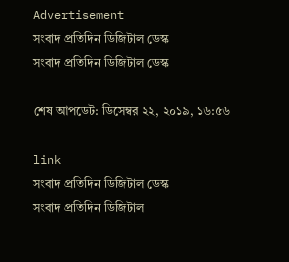Advertisement
সংবাদ প্রতিদিন ডিজিটাল ডেস্ক
সংবাদ প্রতিদিন ডিজিটাল ডেস্ক

শেষ আপডেট: ডিসেম্বর ২২, ২০১৯, ১৬:৫৬

link
সংবাদ প্রতিদিন ডিজিটাল ডেস্ক
সংবাদ প্রতিদিন ডিজিটাল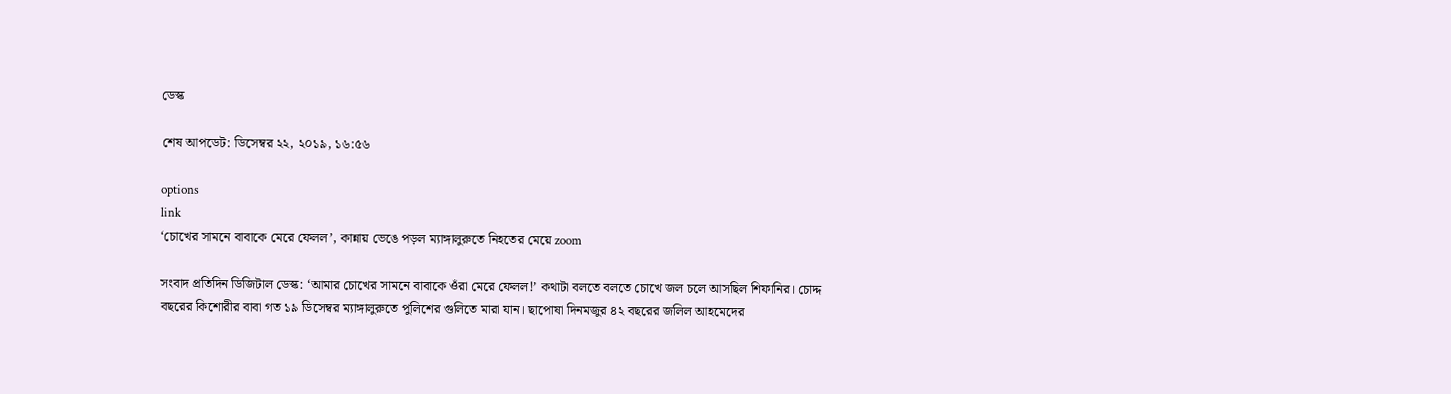ডেস্ক

শেষ আপডেট: ডিসেম্বর ২২, ২০১৯, ১৬:৫৬

options
link
‘চোখের সামনে বাবাকে মেরে ফেলল’, কান্নায় ভেঙে পড়ল ম্যাঙ্গালুরুতে নিহতের মেয়ে zoom

সংবাদ প্রতিদিন ডিজিটাল ডেস্ক: ‘আমার চোখের সামনে বাবাকে ওঁরা মেরে ফেলল!’ কথাটা বলতে বলতে চোখে জল চলে আসছিল শিফানির। চোদ্দ বছরের কিশোরীর বাবা গত ১৯ ডিসেম্বর ম্যাঙ্গালুরুতে পুলিশের গুলিতে মারা যান। ছাপোষা দিনমজুর ৪২ বছরের জলিল আহমেদের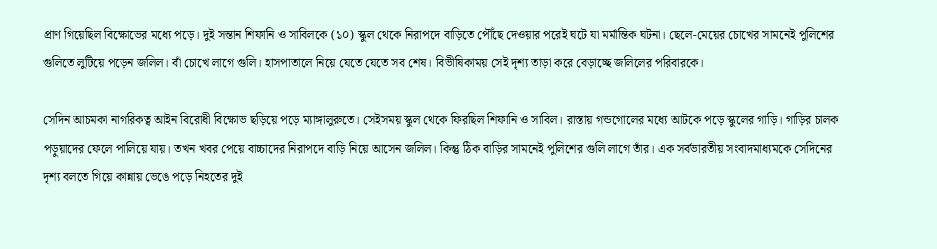প্রাণ গিয়েছিল বিক্ষোভের মধ্যে পড়ে। দুই সন্তান শিফানি ও সাবিলকে (১০) স্কুল থেকে নিরাপদে বাড়িতে পৌঁছে দেওয়ার পরেই ঘটে যা মর্মান্তিক ঘটনা। ছেলে-মেয়ের চোখের সামনেই পুলিশের গুলিতে লুটিয়ে পড়েন জলিল। বাঁ চোখে লাগে গুলি। হাসপাতালে নিয়ে যেতে যেতে সব শেষ। বিভীষিকাময় সেই দৃশ্য তাড়া করে বেড়াচ্ছে জলিলের পরিবারকে।

সেদিন আচমকা নাগরিকত্ব আইন বিরোধী বিক্ষোভ ছড়িয়ে পড়ে ম্যাঙ্গালুরুতে। সেইসময় স্কুল থেকে ফিরছিল শিফানি ও সাবিল। রাস্তায় গন্ডগোলের মধ্যে আটকে পড়ে স্কুলের গাড়ি। গাড়ির চালক পড়ুয়াদের ফেলে পালিয়ে যায়। তখন খবর পেয়ে বাচ্চাদের নিরাপদে বাড়ি নিয়ে আসেন জলিল। কিন্তু ঠিক বাড়ির সামনেই পুলিশের গুলি লাগে তাঁর। এক সর্বভারতীয় সংবাদমাধ্যমকে সেদিনের দৃশ্য বলতে গিয়ে কান্নায় ভেঙে পড়ে নিহতের দুই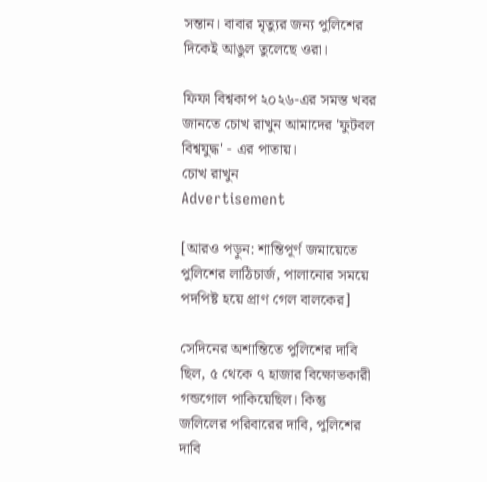সন্তান। বাবার মৃত্যুর জন্য পুলিশের দিকেই আঙুল তুলেছে ওরা।

ফিফা বিশ্বকাপ ২০২৬-এর সমস্ত খবর জানতে চোখ রাখুন আমাদের 'ফুটবল বিশ্বযুদ্ধ' - এর পাতায়।
চোখ রাখুন
Advertisement

[আরও পড়ুন: শান্তিপূর্ণ জমায়েতে পুলিশের লাঠিচার্জ, পালানোর সময়ে পদপিষ্ট হয়ে প্রাণ গেল বালকের]

সেদিনের অশান্তিতে পুলিশের দাবি ছিল, ৫ থেকে ৭ হাজার বিক্ষোভকারী গন্ডগোল পাকিয়েছিল। কিন্তু জলিলের পরিবারের দাবি, পুলিশের দাবি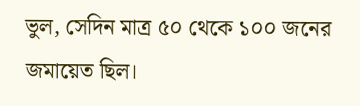ভুল, সেদিন মাত্র ৫০ থেকে ১০০ জনের জমায়েত ছিল।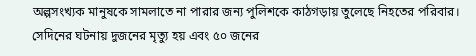অল্পসংখ্যক মানুষকে সামলাতে না পারার জন্য পুলিশকে কাঠগড়ায় তুলেছে নিহতের পরিবার। সেদিনের ঘটনায় দুজনের মৃত্যু হয় এবং ৫০ জনের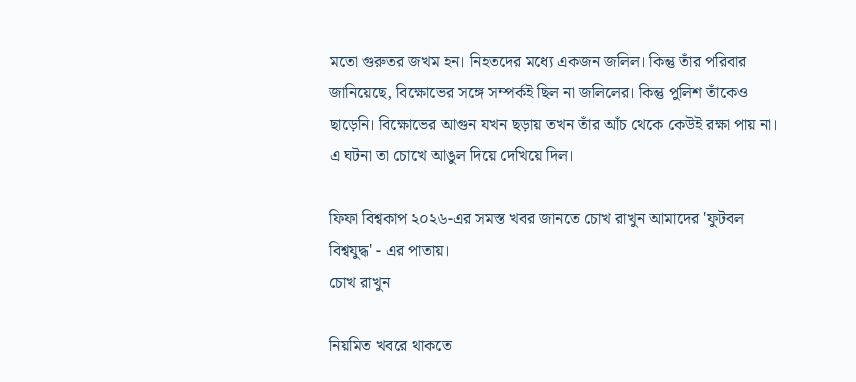মতো গুরুতর জখম হন। নিহতদের মধ্যে একজন জলিল। কিন্তু তাঁর পরিবার জানিয়েছে, বিক্ষোভের সঙ্গে সম্পর্কই ছিল না জলিলের। কিন্তু পুলিশ তাঁকেও ছাড়েনি। বিক্ষোভের আগুন যখন ছড়ায় তখন তাঁর আঁচ থেকে কেউই রক্ষা পায় না। এ ঘটনা তা চোখে আঙুল দিয়ে দেখিয়ে দিল।

ফিফা বিশ্বকাপ ২০২৬-এর সমস্ত খবর জানতে চোখ রাখুন আমাদের 'ফুটবল বিশ্বযুদ্ধ' - এর পাতায়।
চোখ রাখুন

নিয়মিত খবরে থাকতে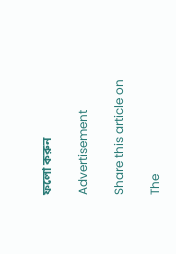ফলো করুন

Advertisement

Share this article on

The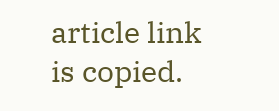article link is copied.